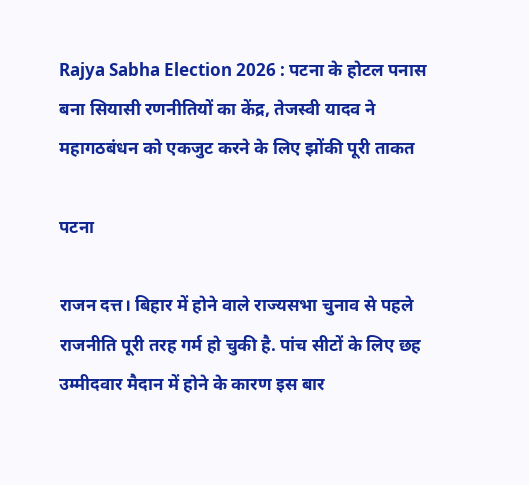Rajya Sabha Election 2026 : पटना के होटल पनास बना सियासी रणनीतियों का केंद्र, तेजस्वी यादव ने महागठबंधन को एकजुट करने के लिए झोंकी पूरी ताकत

पटना

राजन दत्त। बिहार में होने वाले राज्यसभा चुनाव से पहले राजनीति पूरी तरह गर्म हो चुकी है. पांच सीटों के लिए छह उम्मीदवार मैदान में होने के कारण इस बार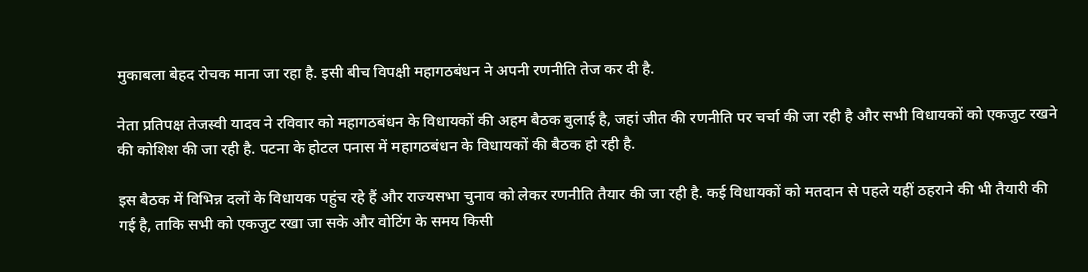मुकाबला बेहद रोचक माना जा रहा है. इसी बीच विपक्षी महागठबंधन ने अपनी रणनीति तेज कर दी है.

नेता प्रतिपक्ष तेजस्वी यादव ने रविवार को महागठबंधन के विधायकों की अहम बैठक बुलाई है, जहां जीत की रणनीति पर चर्चा की जा रही है और सभी विधायकों को एकजुट रखने की कोशिश की जा रही है. पटना के होटल पनास में महागठबंधन के विधायकों की बैठक हो रही है.

इस बैठक में विभिन्न दलों के विधायक पहुंच रहे हैं और राज्यसभा चुनाव को लेकर रणनीति तैयार की जा रही है. कई विधायकों को मतदान से पहले यहीं ठहराने की भी तैयारी की गई है, ताकि सभी को एकजुट रखा जा सके और वोटिंग के समय किसी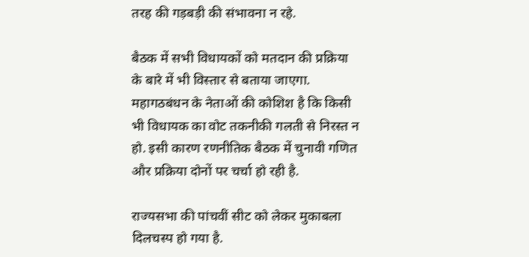तरह की गड़बड़ी की संभावना न रहे.

बैठक में सभी विधायकों को मतदान की प्रक्रिया के बारे में भी विस्तार से बताया जाएगा. महागठबंधन के नेताओं की कोशिश है कि किसी भी विधायक का वोट तकनीकी गलती से निरस्त न हो. इसी कारण रणनीतिक बैठक में चुनावी गणित और प्रक्रिया दोनों पर चर्चा हो रही है.

राज्यसभा की पांचवीं सीट को लेकर मुकाबला दिलचस्प हो गया है.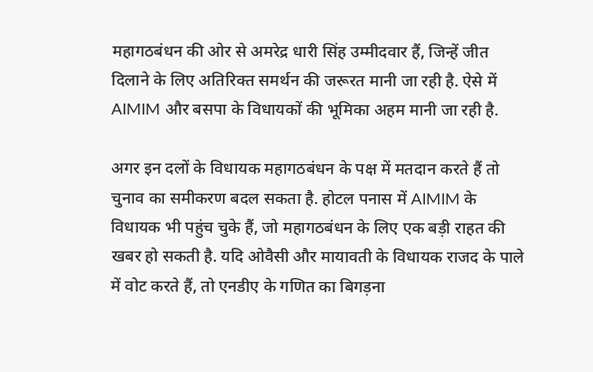महागठबंधन की ओर से अमरेद्र धारी सिंह उम्मीदवार हैं, जिन्हें जीत दिलाने के लिए अतिरिक्त समर्थन की जरूरत मानी जा रही है. ऐसे में AIMIM और बसपा के विधायकों की भूमिका अहम मानी जा रही है.

अगर इन दलों के विधायक महागठबंधन के पक्ष में मतदान करते हैं तो चुनाव का समीकरण बदल सकता है. होटल पनास में AIMIM के विधायक भी पहुंच चुके हैं, जो महागठबंधन के लिए एक बड़ी राहत की खबर हो सकती है. यदि ओवैसी और मायावती के विधायक राजद के पाले में वोट करते हैं, तो एनडीए के गणित का बिगड़ना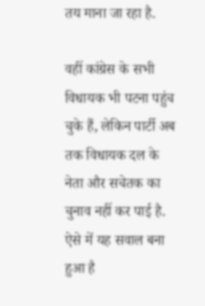तय माना जा रहा है.

वहीं कांग्रेस के सभी विधायक भी पटना पहुंच चुके हैं, लेकिन पार्टी अब तक विधायक दल के नेता और सचेतक का चुनाव नहीं कर पाई है. ऐसे में यह सवाल बना हुआ है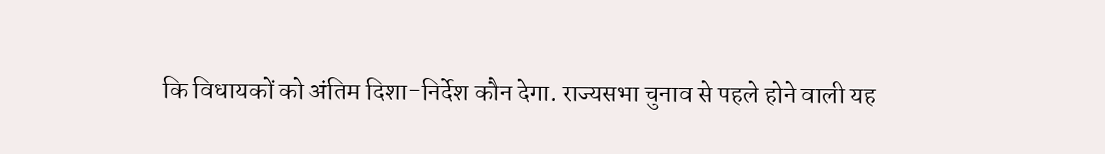कि विधायकों को अंतिम दिशा-निर्देश कौन देगा. राज्यसभा चुनाव से पहले होने वाली यह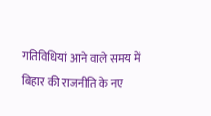गतिविधियां आने वाले समय में बिहार की राजनीति के नए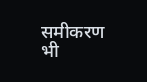समीकरण भी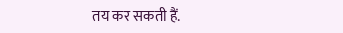तय कर सकती हैं.